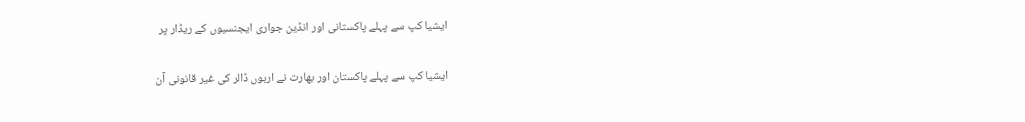ایشیا کپ سے پہلے پاکستانی اور انڈین جواری ایجنسیوں کے ریڈار پر

ایشیا کپ سے پہلے پاکستان اور بھارت نے اربوں ڈالر کی غیر قانونی آن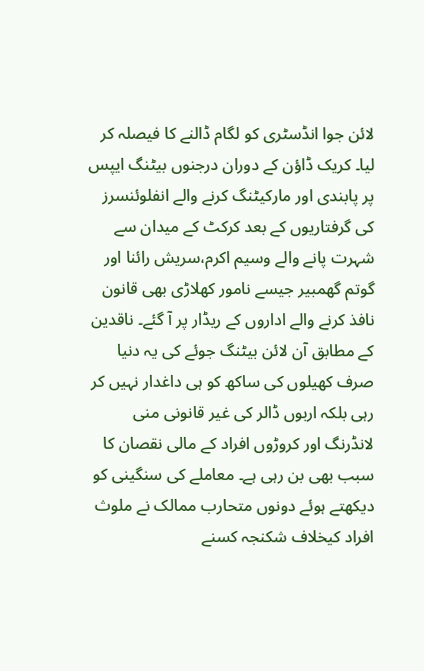لائن جوا انڈسٹری کو لگام ڈالنے کا فیصلہ کر لیا۔ کریک ڈاؤن کے دوران درجنوں بیٹنگ ایپس پر پابندی اور مارکیٹنگ کرنے والے انفلوئنسرز کی گرفتاریوں کے بعد کرکٹ کے میدان سے شہرت پانے والے وسیم اکرم،سریش رائنا اور گوتم گھمبیر جیسے نامور کھلاڑی بھی قانون نافذ کرنے والے اداروں کے ریڈار پر آ گئے۔ ناقدین کے مطابق آن لائن بیٹنگ جوئے کی یہ دنیا صرف کھیلوں کی ساکھ کو ہی داغدار نہیں کر رہی بلکہ اربوں ڈالر کی غیر قانونی منی لانڈرنگ اور کروڑوں افراد کے مالی نقصان کا سبب بھی بن رہی ہے۔ معاملے کی سنگینی کو دیکھتے ہوئے دونوں متحارب ممالک نے ملوث افراد کیخلاف شکنجہ کسنے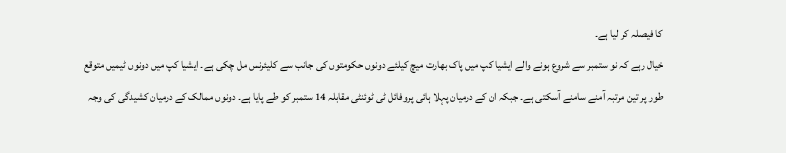کا فیصلہ کر لیا ہے۔
خیال رہے کہ نو ستمبر سے شروع ہونے والے ایشیا کپ میں پاک بھارت میچ کیلئے دونوں حکومتوں کی جانب سے کلیئرنس مل چکی ہے۔ ایشیا کپ میں دونوں ٹیمیں متوقع طور پر تین مرتبہ آمنے سامنے آسکتی ہے۔ جبکہ ان کے درمیان پہلا ہائی پروفائل ٹی ٹوئنٹی مقابلہ 14 ستمبر کو طے پایا ہے۔ دونوں ممالک کے درمیان کشیدگی کی وجہ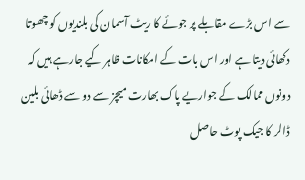سے اس بڑے مقابلے پر جوئے کا ریٹ آسمان کی بلندیوں کو چھوتا دکھائی دیتا ہے اور اس بات کے امکانات ظاہر کیے جارہے ہیں کہ دونوں ممالک کے جواریے پاک بھارت میچز سے دو سے ڈھائی بلین ڈالر کا جیک پوٹ حاصل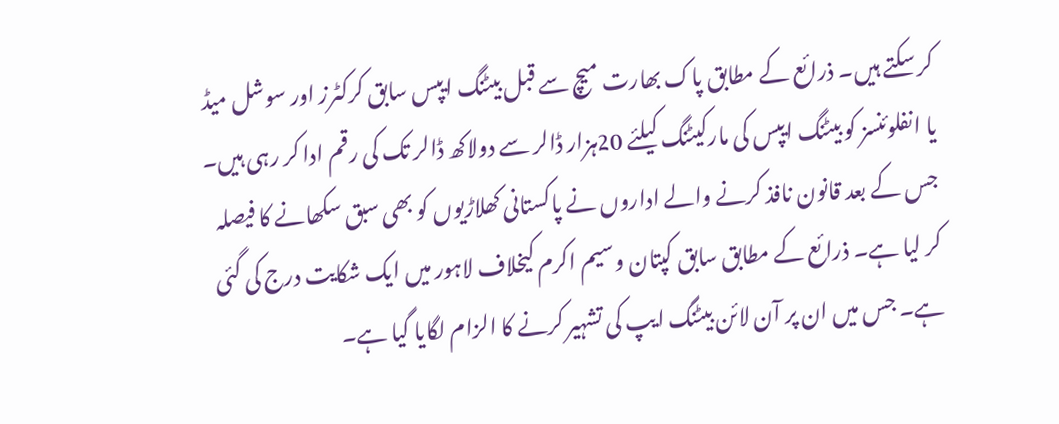کر سکتے ہیں۔ ذرائع کے مطابق پاک بھارت میچ سے قبل بیٹنگ ایپس سابق کرکٹرز اور سوشل میڈ یا انفلوئنسز کو بیٹنگ ایپس کی مارکیٹنگ کیلئے 20ہزار ڈالر سے دولاکھ ڈالر تک کی رقم ادا کر رہی ہیں۔ جس کے بعد قانون نافذ کرنے والے اداروں نے پاکستانی کھلاڑیوں کو بھی سبق سکھانے کا فیصلہ کر لیا ہے۔ ذرائع کے مطابق سابق کپتان وسیم اکرم کیخلاف لاہور میں ایک شکایت درج کی گئی ہے۔ جس میں ان پر آن لائن بیٹنگ ایپ کی تشہیر کرنے کا الزام لگایا گیا ہے۔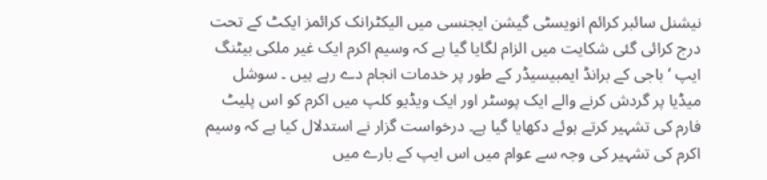نیشنل سائبر کرائم انویسٹی گیشن ایجنسی میں الیکٹرانک کرائمز ایکٹ کے تحت درج کرائی گئی شکایت میں الزام لگایا گیا ہے کہ وسیم اکرم ایک غیر ملکی بیٹنگ ایپ ‘باجی کے برانڈ ایمبیسیڈر کے طور پر خدمات انجام دے رہے ہیں ۔ سوشل میڈیا پر گردش کرنے والے ایک پوسٹر اور ایک ویڈیو کلپ میں اکرم کو اس پلیٹ فارم کی تشہیر کرتے ہوئے دکھایا گیا ہے۔ درخواست گزار نے استدلال کیا ہے کہ وسیم اکرم کی تشہیر کی وجہ سے عوام میں اس ایپ کے بارے میں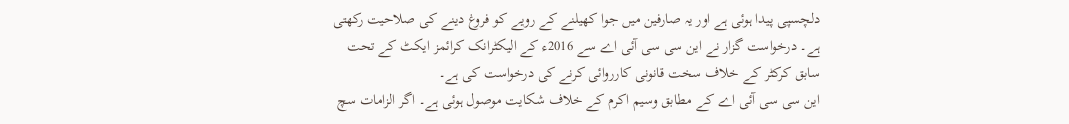دلچسپی پیدا ہوئی ہے اور یہ صارفین میں جوا کھیلنے کے رویے کو فروغ دینے کی صلاحیت رکھتی ہے۔ درخواست گزار نے این سی سی آئی اے سے 2016ء کے الیکٹرانک کرائمز ایکٹ کے تحت سابق کرکٹر کے خلاف سخت قانونی کارروائی کرنے کی درخواست کی ہے۔
این سی سی آئی اے کے مطابق وسیم اکرم کے خلاف شکایت موصول ہوئی ہے۔ اگر الزامات سچ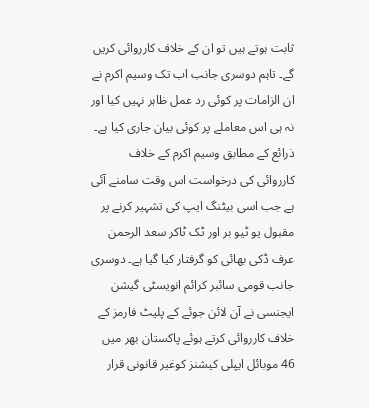ثابت ہوتے ہیں تو ان کے خلاف کارروائی کریں گے۔ تاہم دوسری جانب اب تک وسیم اکرم نے ان الزامات پر کوئی رد عمل ظاہر نہیں کیا اور نہ ہی اس معاملے پر کوئی بیان جاری کیا ہے۔ ذرائع کے مطابق وسیم اکرم کے خلاف کارروائی کی درخواست اس وقت سامنے آئی ہے جب اسی بیٹنگ ایپ کی تشہیر کرنے پر مقبول یو ٹیو بر اور ٹک ٹاکر سعد الرحمن عرف ڈکی بھائی کو گرفتار کیا گیا ہے۔ دوسری جانب قومی سائبر کرائم انویسٹی گیشن ایجنسی نے آن لائن جوئے کے پلیٹ فارمز کے خلاف کارروائی کرتے ہوئے پاکستان بھر میں 46 موبائل ایپلی کیشنز کوغیر قانونی قرار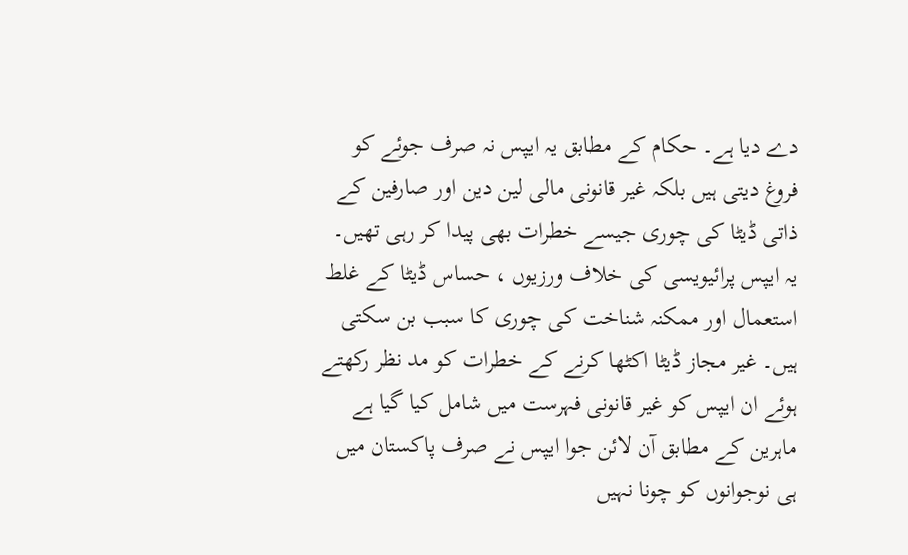دے دیا ہے۔ حکام کے مطابق یہ ایپس نہ صرف جوئے کو فروغ دیتی ہیں بلکہ غیر قانونی مالی لین دین اور صارفین کے ذاتی ڈیٹا کی چوری جیسے خطرات بھی پیدا کر رہی تھیں۔ یہ ایپس پرائیویسی کی خلاف ورزیوں ، حساس ڈیٹا کے غلط استعمال اور ممکنہ شناخت کی چوری کا سبب بن سکتی ہیں۔ غیر مجاز ڈیٹا اکٹھا کرنے کے خطرات کو مد نظر رکھتے ہوئے ان ایپس کو غیر قانونی فہرست میں شامل کیا گیا ہے
ماہرین کے مطابق آن لائن جوا ایپس نے صرف پاکستان میں ہی نوجوانوں کو چونا نہیں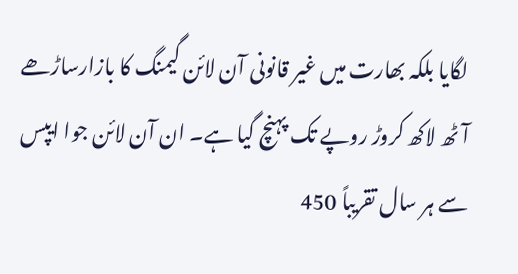لگایا بلکہ بھارت میں غیر قانونی آن لائن گیمنگ کا بازارساڑھے آٹھ لاکھ کروڑ روپے تک پہنچ گیا ہے۔ ان آن لائن جوا ایپس سے ہر سال تقریباً 450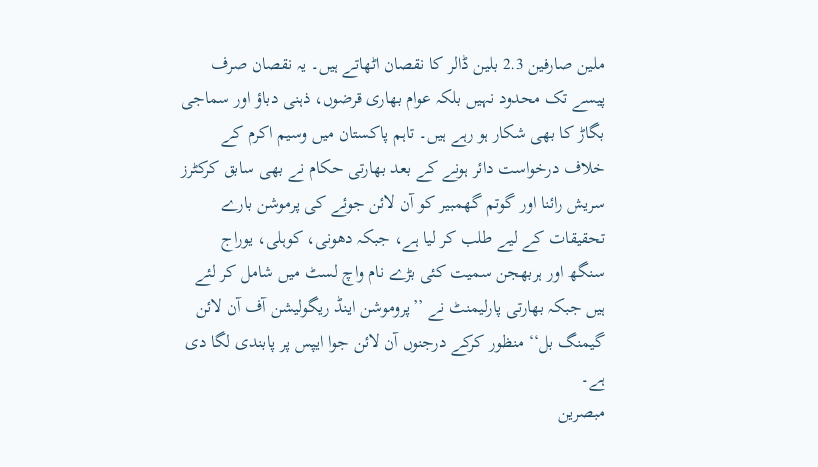ملین صارفین 2.3 بلین ڈالر کا نقصان اٹھاتے ہیں۔ یہ نقصان صرف پیسے تک محدود نہیں بلکہ عوام بھاری قرضوں، ذہنی دباؤ اور سماجی بگاڑ کا بھی شکار ہو رہے ہیں۔ تاہم پاکستان میں وسیم اکرم کے خلاف درخواست دائر ہونے کے بعد بھارتی حکام نے بھی سابق کرکٹرز سریش رائنا اور گوتم گھمبیر کو آن لائن جوئے کی پرموشن بارے تحقیقات کے لیے طلب کر لیا ہے، جبکہ دھونی، کوہلی، یوراج سنگھ اور ہربھجن سمیت کئی بڑے نام واچ لسٹ میں شامل کر لئے ہیں جبکہ بھارتی پارلیمنٹ نے ’’پروموشن اینڈ ریگولیشن آف آن لائن گیمنگ بل‘‘ منظور کرکے درجنوں آن لائن جوا ایپس پر پابندی لگا دی ہے۔
مبصرین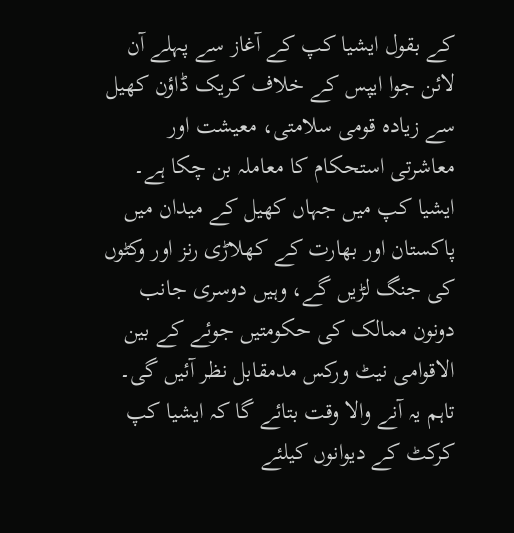کے بقول ایشیا کپ کے آغاز سے پہلے آن لائن جوا ایپس کے خلاف کریک ڈاؤن کھیل سے زیادہ قومی سلامتی، معیشت اور معاشرتی استحکام کا معاملہ بن چکا ہے۔ ایشیا کپ میں جہاں کھیل کے میدان میں پاکستان اور بھارت کے کھلاڑی رنز اور وکٹوں کی جنگ لڑیں گے، وہیں دوسری جانب دونون ممالک کی حکومتیں جوئے کے بین الاقوامی نیٹ ورکس مدمقابل نظر آئیں گی۔ تاہم یہ آنے والا وقت بتائے گا کہ ایشیا کپ کرکٹ کے دیوانوں کیلئے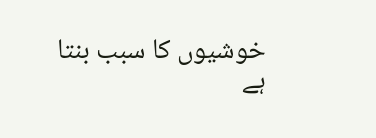خوشیوں کا سبب بنتا ہے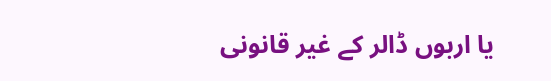یا اربوں ڈالر کے غیر قانونی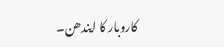کاروبار کا ایندھن۔